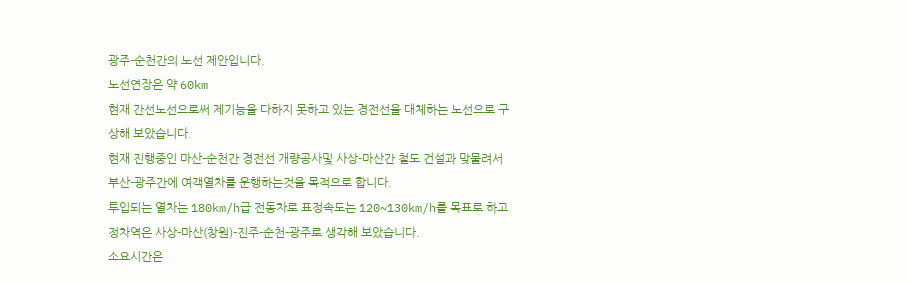광주-순천간의 노선 제안입니다.
노선연장은 약 60km
현재 간선노선으로써 제기능을 다하지 못하고 있는 경전선을 대체하는 노선으로 구상해 보았습니다.
현재 진행중인 마산-순천간 경전선 개량공사및 사상-마산간 철도 건설과 맞물려서
부산-광주간에 여객열차를 운행하는것을 목적으로 합니다.
투입되는 열차는 180km/h급 전동차로 표정속도는 120~130km/h를 목표로 하고
정차역은 사상-마산(창원)-진주-순천-광주로 생각해 보았습니다.
소요시간은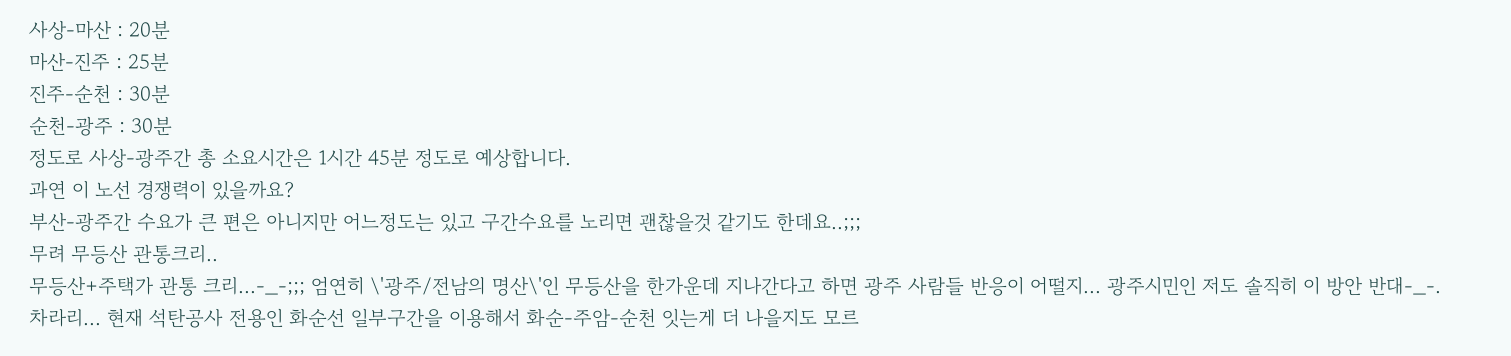사상-마산 : 20분
마산-진주 : 25분
진주-순천 : 30분
순천-광주 : 30분
정도로 사상-광주간 총 소요시간은 1시간 45분 정도로 예상합니다.
과연 이 노선 경쟁력이 있을까요?
부산-광주간 수요가 큰 편은 아니지만 어느정도는 있고 구간수요를 노리면 괜찮을것 같기도 한데요..;;;
무려 무등산 관통크리..
무등산+주택가 관통 크리...-_-;;; 엄연히 \'광주/전남의 명산\'인 무등산을 한가운데 지나간다고 하면 광주 사람들 반응이 어떨지... 광주시민인 저도 솔직히 이 방안 반대-_-. 차라리... 현재 석탄공사 전용인 화순선 일부구간을 이용해서 화순-주암-순천 잇는게 더 나을지도 모르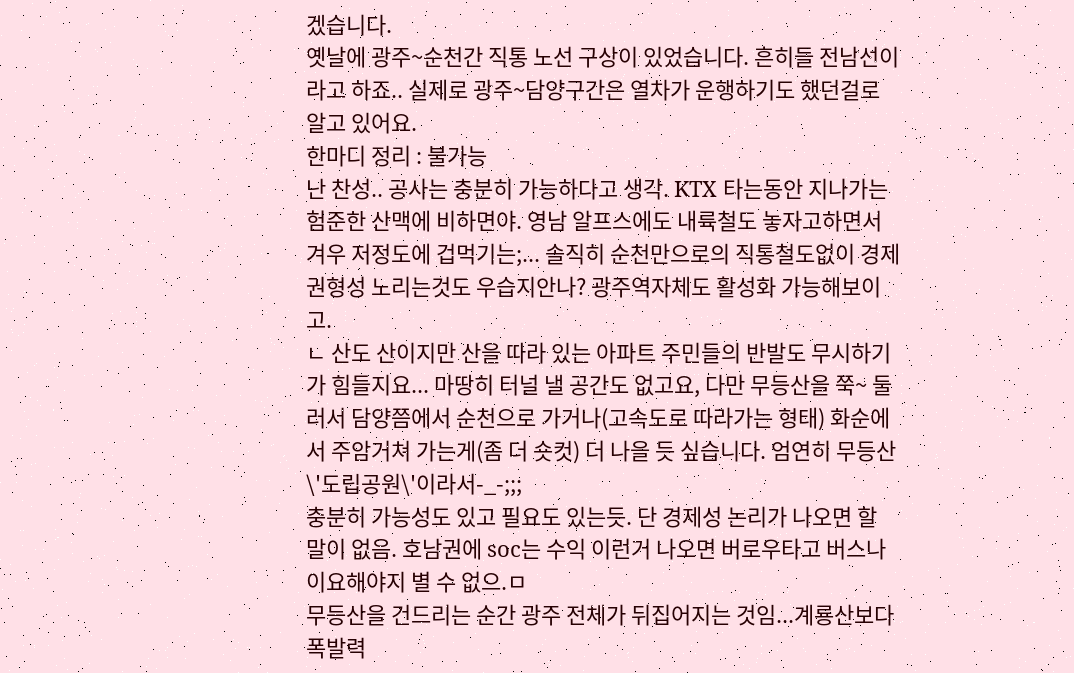겠습니다.
옛날에 광주~순천간 직통 노선 구상이 있었습니다. 흔히들 전남선이라고 하죠.. 실제로 광주~담양구간은 열차가 운행하기도 했던걸로 알고 있어요.
한마디 정리 : 불가능
난 찬성.. 공사는 충분히 가능하다고 생각. KTX 타는동안 지나가는 험준한 산맥에 비하면야. 영남 알프스에도 내륙철도 놓자고하면서 겨우 저정도에 겁먹기는;... 솔직히 순천만으로의 직통철도없이 경제권형성 노리는것도 우습지안나? 광주역자체도 활성화 가능해보이고.
ㄴ 산도 산이지만 산을 따라 있는 아파트 주민들의 반발도 무시하기가 힘들지요... 마땅히 터널 낼 공간도 없고요, 다만 무등산을 쭉~ 둘러서 담양쯤에서 순천으로 가거나(고속도로 따라가는 형태) 화순에서 주암거쳐 가는게(좀 더 숏컷) 더 나을 듯 싶습니다. 엄연히 무등산 \'도립공원\'이라서-_-;;;
충분히 가능성도 있고 필요도 있는듯. 단 경제성 논리가 나오면 할 말이 없음. 호남권에 soc는 수익 이런거 나오면 버로우타고 버스나 이요해야지 별 수 없으.ㅁ
무등산을 건드리는 순간 광주 전체가 뒤집어지는 것임...계룡산보다 폭발력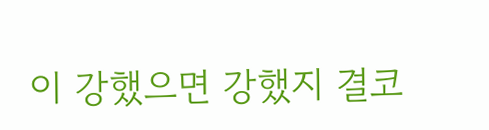이 강했으면 강했지 결코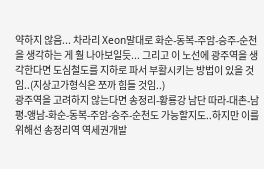약하지 않음... 차라리 Xeon말대로 화순-동복-주암-승주-순천을 생각하는 게 훨 나아보일듯... 그리고 이 노선에 광주역을 생각한다면 도심철도를 지하로 파서 부활시키는 방법이 있을 것임..(지상고가형식은 쪼까 힘들 것임..)
광주역을 고려하지 않는다면 송정리-황룡강 남단 따라-대촌-남평-앵남-화순-동복-주암-승주-순천도 가능할지도..하지만 이를 위해선 송정리역 역세권개발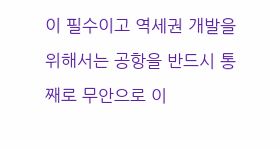이 필수이고 역세권 개발을 위해서는 공항을 반드시 통째로 무안으로 이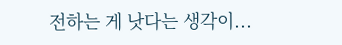전하는 게 낫다는 생각이...